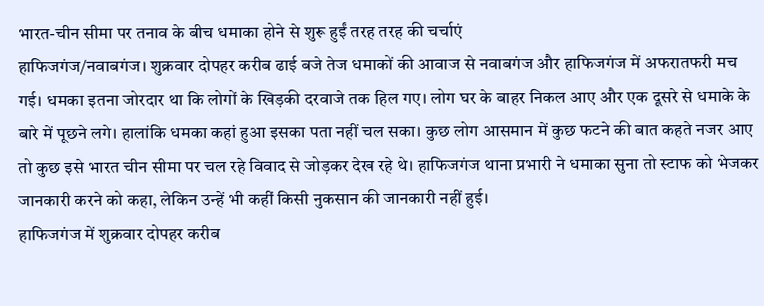भारत-चीन सीमा पर तनाव के बीच धमाका होने से शुरू हुईं तरह तरह की चर्चाएं
हाफिजगंज/नवाबगंज। शुक्रवार दोपहर करीब ढाई बजे तेज धमाकों की आवाज से नवाबगंज और हाफिजगंज में अफरातफरी मच गई। धमका इतना जोरदार था कि लोगों के खिड़की दरवाजे तक हिल गए। लोग घर के बाहर निकल आए और एक दूसरे से धमाके के बारे में पूछने लगे। हालांकि धमका कहां हुआ इसका पता नहीं चल सका। कुछ लोग आसमान में कुछ फटने की बात कहते नजर आए तो कुछ इसे भारत चीन सीमा पर चल रहे विवाद से जोड़कर देख रहे थे। हाफिजगंज थाना प्रभारी ने धमाका सुना तो स्टाफ को भेजकर जानकारी करने को कहा, लेकिन उन्हें भी कहीं किसी नुकसान की जानकारी नहीं हुई।
हाफिजगंज में शुक्रवार दोपहर करीब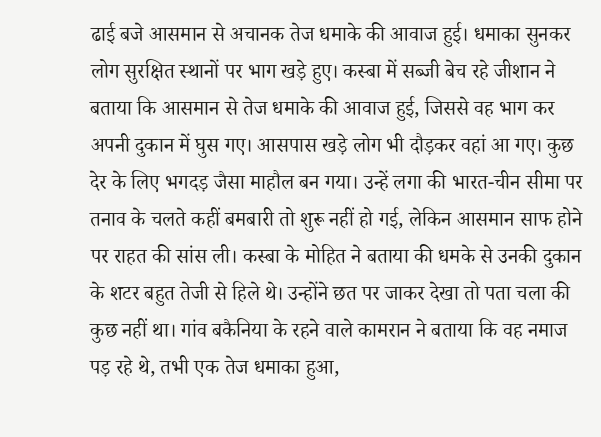ढाई बजे आसमान से अचानक तेज धमाके की आवाज हुई। धमाका सुनकर लोग सुरक्षित स्थानों पर भाग खड़े हुए। कस्बा में सब्जी बेच रहे जीशान ने बताया कि आसमान से तेज धमाके की आवाज हुई, जिससे वह भाग कर अपनी दुकान में घुस गए। आसपास खड़े लोग भी दौड़कर वहां आ गए। कुछ देर के लिए भगदड़ जैसा माहौल बन गया। उन्हें लगा की भारत-चीन सीमा पर तनाव के चलते कहीं बमबारी तो शुरू नहीं हो गई, लेकिन आसमान साफ होने पर राहत की सांस ली। कस्बा के मोहित ने बताया की धमके से उनकी दुकान के शटर बहुत तेजी से हिले थे। उन्होंने छत पर जाकर देखा तो पता चला की कुछ नहीं था। गांव बकैनिया के रहने वाले कामरान ने बताया कि वह नमाज पड़ रहे थे, तभी एक तेज धमाका हुआ,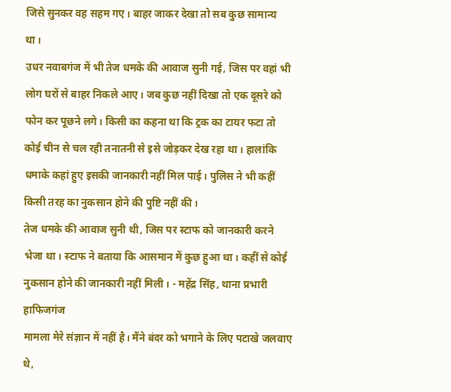जिसे सुनकर वह सहम गए। बाहर जाकर देखा तो सब कुछ सामान्य था।
उधर नवाबगंज में भी तेज धमके की आवाज सुनी गई, जिस पर वहां भी लोग घरों से बाहर निकले आए। जब कुछ नहीं दिखा तो एक दूसरे को फोन कर पूछने लगे। किसी का कहना था कि ट्रक का टायर फटा तो कोई चीन से चल रही तनातनी से इसे जोड़कर देख रहा था। हालांकि धमाके कहां हुए इसकी जानकारी नहीं मिल पाई। पुलिस ने भी कहीं किसी तरह का नुकसान होने की पुष्टि नहीं की।
तेज धमके की आवाज सुनी थी, जिस पर स्टाफ को जानकारी करने भेजा था। स्टाफ ने बताया कि आसमान में कुछ हुआ था। कहीं से कोई नुकसान होने की जानकारी नहीं मिली। - महेंद्र सिंह, थाना प्रभारी हाफिजगंज
मामला मेरे संज्ञान में नहीं है। मैंने बंदर को भगाने के लिए पटाखे जलवाए थे,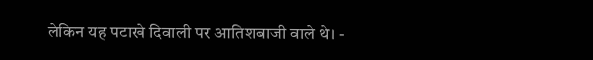लेकिन यह पटाखे दिवाली पर आतिशबाजी वाले थे। -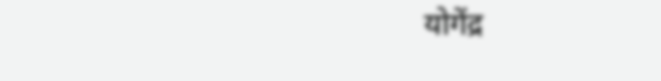योगेंद्र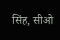सिंह, सीओ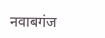नवाबगंज